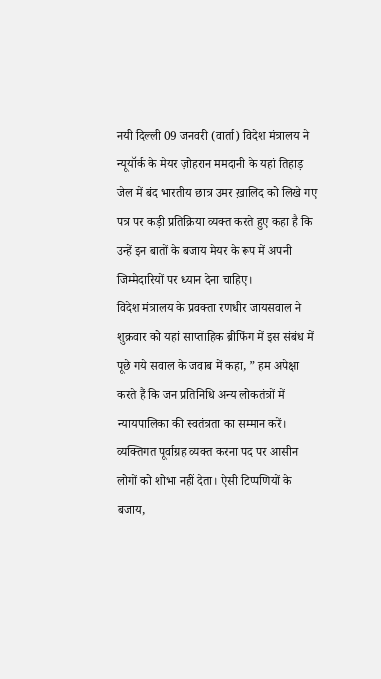नयी दिल्ली 09 जनवरी (वार्ता) विदेश मंत्रालय ने न्यूयॉर्क के मेयर ज़ोहरान ममदानी के यहां तिहाड़ जेल में बंद भारतीय छात्र उमर ख़ालिद को लिखे गए पत्र पर कड़ी प्रतिक्रिया व्यक्त करते हुए कहा है कि उन्हें इन बातों के बजाय मेयर के रूप में अपनी जिम्मेदारियों पर ध्यान देना चाहिए।
विदेश मंत्रालय के प्रवक्ता रणधीर जायसवाल ने शुक्रवार को यहां साप्ताहिक ब्रीफिंग में इस संबंध में पूछे गये सवाल के जवाब में कहा, ” हम अपेक्षा करते हैं कि जन प्रतिनिधि अन्य लोकतंत्रों में न्यायपालिका की स्वतंत्रता का सम्मान करें। व्यक्तिगत पूर्वाग्रह व्यक्त करना पद पर आसीन लोगों को शोभा नहीं देता। ऐसी टिप्पणियों के बजाय,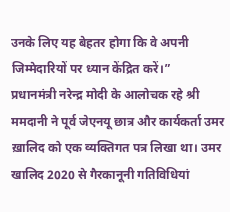उनके लिए यह बेहतर होगा कि वे अपनी जिम्मेदारियों पर ध्यान केंद्रित करें।”
प्रधानमंत्री नरेन्द्र मोदी के आलोचक रहे श्री ममदानी ने पूर्व जेएनयू छात्र और कार्यकर्ता उमर ख़ालिद को एक व्यक्तिगत पत्र लिखा था। उमर खालिद 2020 से गैरकानूनी गतिविधियां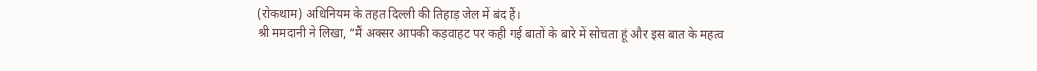(रोकथाम) अधिनियम के तहत दिल्ली की तिहाड़ जेल में बंद हैं।
श्री ममदानी ने लिखा, “मैं अक्सर आपकी कड़वाहट पर कही गई बातों के बारे में सोचता हूं और इस बात के महत्व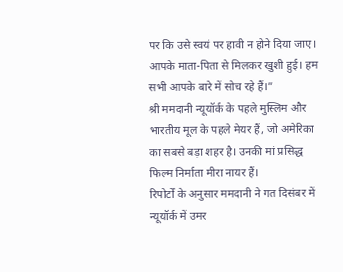पर कि उसे स्वयं पर हावी न होने दिया जाए। आपके माता-पिता से मिलकर खुशी हुई। हम सभी आपके बारे में सोच रहे हैं।”
श्री ममदानी न्यूयॉर्क के पहले मुस्लिम और भारतीय मूल के पहले मेयर हैं, जो अमेरिका का सबसे बड़ा शहर है। उनकी मां प्रसिद्ध फिल्म निर्माता मीरा नायर हैं।
रिपोर्टों के अनुसार ममदानी ने गत दिसंबर में न्यूयॉर्क में उमर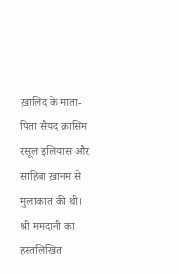ख़ालिद के माता-पिता सैयद क़ासिम रसूल इलियास और साहिबा ख़ानम से मुलाकात की थी।
श्री ममदानी का हस्तलिखित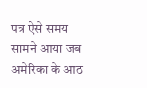पत्र ऐसे समय सामने आया जब अमेरिका के आठ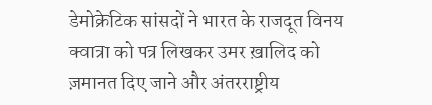डेमोक्रेटिक सांसदों ने भारत के राजदूत विनय क्वात्रा को पत्र लिखकर उमर ख़ालिद को ज़मानत दिए जाने और अंतरराष्ट्रीय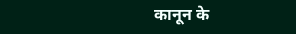कानून के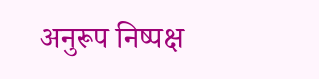अनुरूप निष्पक्ष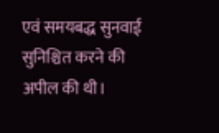एवं समयबद्ध सुनवाई सुनिश्चित करने की अपील की थी।